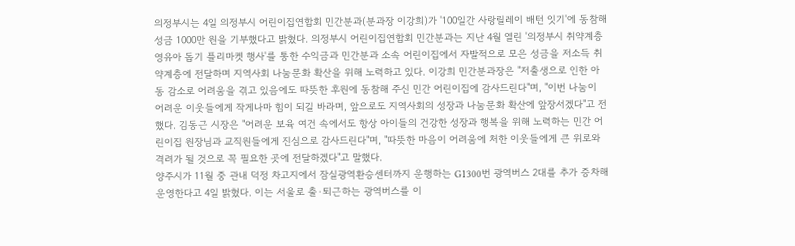의정부시는 4일 의정부시 어린이집연합회 민간분과(분과장 이강희)가 '100일간 사랑릴레이 배턴 잇기'에 동참해 성금 1000만 원을 기부했다고 밝혔다. 의정부시 어린이집연합회 민간분과는 지난 4월 열린 '의정부시 취약계층 영유아 돕기 플리마켓 행사'를 통한 수익금과 민간분과 소속 어린이집에서 자발적으로 모은 성금을 저소득 취약계층에 전달하며 지역사회 나눔문화 확산을 위해 노력하고 있다. 이강희 민간분과장은 "저출생으로 인한 아동 감소로 어려움을 겪고 있음에도 따뜻한 후원에 동참해 주신 민간 어린이집에 감사드린다"며, "이번 나눔이 어려운 이웃들에게 작게나마 힘이 되길 바라며, 앞으로도 지역사회의 성장과 나눔문화 확산에 앞장서겠다"고 전했다. 김동근 시장은 "어려운 보육 여건 속에서도 항상 아이들의 건강한 성장과 행복을 위해 노력하는 민간 어린이집 원장님과 교직원들에게 진심으로 감사드린다"며, "따뜻한 마음이 어려움에 처한 이웃들에게 큰 위로와 격려가 될 것으로 꼭 필요한 곳에 전달하겠다"고 말했다.
양주시가 11월 중 관내 덕정 차고지에서 잠실광역환승센터까지 운행하는 G1300번 광역버스 2대를 추가 증차해 운영한다고 4일 밝혔다. 이는 서울로 출·퇴근하는 광역버스를 이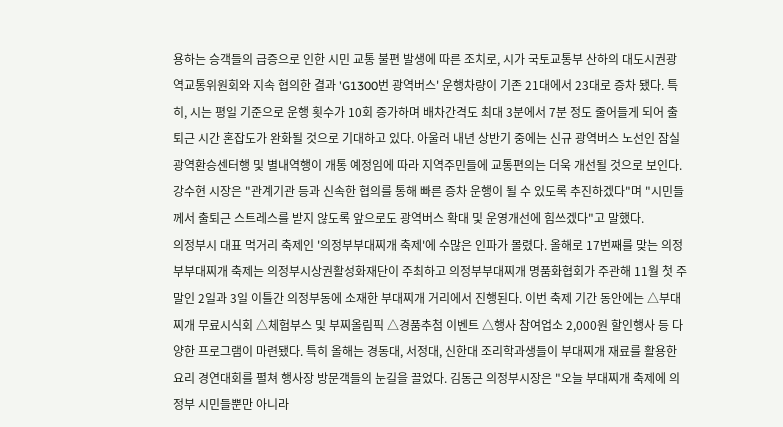용하는 승객들의 급증으로 인한 시민 교통 불편 발생에 따른 조치로, 시가 국토교통부 산하의 대도시권광역교통위원회와 지속 협의한 결과 'G1300번 광역버스' 운행차량이 기존 21대에서 23대로 증차 됐다. 특히, 시는 평일 기준으로 운행 횟수가 10회 증가하며 배차간격도 최대 3분에서 7분 정도 줄어들게 되어 출퇴근 시간 혼잡도가 완화될 것으로 기대하고 있다. 아울러 내년 상반기 중에는 신규 광역버스 노선인 잠실광역환승센터행 및 별내역행이 개통 예정임에 따라 지역주민들에 교통편의는 더욱 개선될 것으로 보인다. 강수현 시장은 "관계기관 등과 신속한 협의를 통해 빠른 증차 운행이 될 수 있도록 추진하겠다"며 "시민들께서 출퇴근 스트레스를 받지 않도록 앞으로도 광역버스 확대 및 운영개선에 힘쓰겠다"고 말했다.
의정부시 대표 먹거리 축제인 '의정부부대찌개 축제'에 수많은 인파가 몰렸다. 올해로 17번째를 맞는 의정부부대찌개 축제는 의정부시상권활성화재단이 주최하고 의정부부대찌개 명품화협회가 주관해 11월 첫 주말인 2일과 3일 이틀간 의정부동에 소재한 부대찌개 거리에서 진행된다. 이번 축제 기간 동안에는 △부대찌개 무료시식회 △체험부스 및 부찌올림픽 △경품추첨 이벤트 △행사 참여업소 2,000원 할인행사 등 다양한 프로그램이 마련됐다. 특히 올해는 경동대, 서정대, 신한대 조리학과생들이 부대찌개 재료를 활용한 요리 경연대회를 펼쳐 행사장 방문객들의 눈길을 끌었다. 김동근 의정부시장은 "오늘 부대찌개 축제에 의정부 시민들뿐만 아니라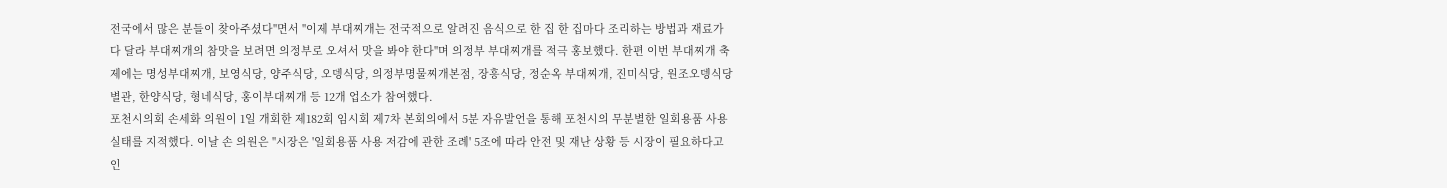전국에서 많은 분들이 찾아주셨다"면서 "이제 부대찌개는 전국적으로 알려진 음식으로 한 집 한 집마다 조리하는 방법과 재료가 다 달라 부대찌개의 참맛을 보려면 의정부로 오셔서 맛을 봐야 한다"며 의정부 부대찌개를 적극 홍보했다. 한편 이번 부대찌개 축제에는 명성부대찌개, 보영식당, 양주식당, 오뎅식당, 의정부명물찌개본점, 장흥식당, 정순옥 부대찌개, 진미식당, 원조오뎅식당 별관, 한양식당, 형네식당, 홍이부대찌개 등 12개 업소가 참여했다.
포천시의회 손세화 의원이 1일 개회한 제182회 임시회 제7차 본회의에서 5분 자유발언을 통해 포천시의 무분별한 일회용품 사용 실태를 지적했다. 이날 손 의원은 "시장은 '일회용품 사용 저감에 관한 조례' 5조에 따라 안전 및 재난 상황 등 시장이 필요하다고 인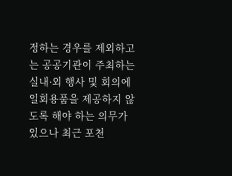정하는 경우를 제외하고는 공공기관이 주최하는 실내·외 행사 및 회의에 일회용품을 제공하지 않도록 해야 하는 의무가 있으나 최근 포천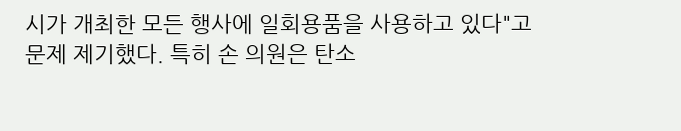시가 개최한 모든 행사에 일회용품을 사용하고 있다"고 문제 제기했다. 특히 손 의원은 탄소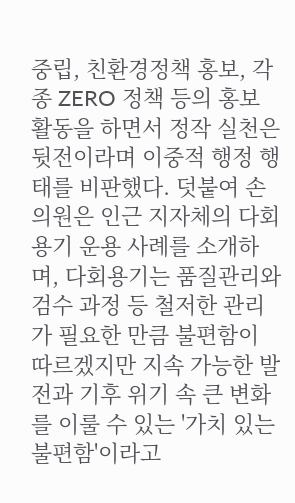중립, 친환경정책 홍보, 각종 ZERO 정책 등의 홍보 활동을 하면서 정작 실천은 뒷전이라며 이중적 행정 행태를 비판했다. 덧붙여 손 의원은 인근 지자체의 다회용기 운용 사례를 소개하며, 다회용기는 품질관리와 검수 과정 등 철저한 관리가 필요한 만큼 불편함이 따르겠지만 지속 가능한 발전과 기후 위기 속 큰 변화를 이룰 수 있는 '가치 있는 불편함'이라고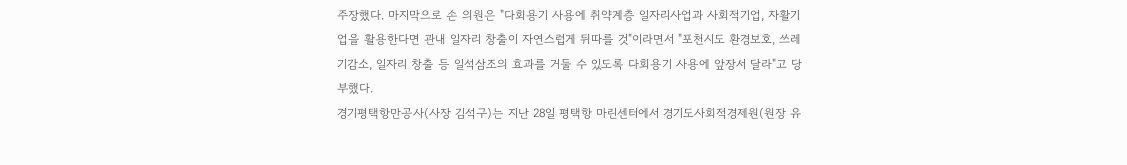주장했다. 마지막으로 손 의원은 "다회용기 사용에 취약계층 일자리사업과 사회적기업, 자활기업을 활용한다면 관내 일자리 창출이 자연스럽게 뒤따를 것"이라면서 "포천시도 환경보호, 쓰레기감소, 일자리 창출 등 일석삼조의 효과를 거둘 수 있도록 다회용기 사용에 앞장서 달라"고 당부했다.
경기평택항만공사(사장 김석구)는 지난 28일 평택항 마린센터에서 경기도사회적경제원(원장 유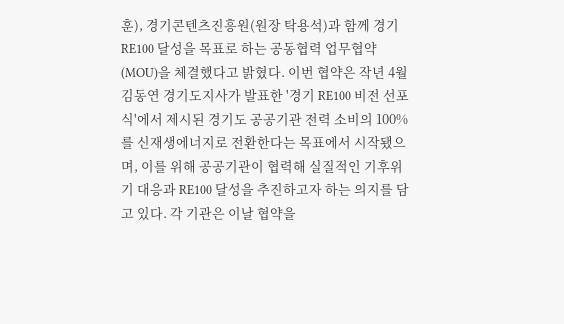훈), 경기콘텐츠진흥원(원장 탁용석)과 함께 경기 RE100 달성을 목표로 하는 공동협력 업무협약(MOU)을 체결했다고 밝혔다. 이번 협약은 작년 4월 김동연 경기도지사가 발표한 '경기 RE100 비전 선포식'에서 제시된 경기도 공공기관 전력 소비의 100%를 신재생에너지로 전환한다는 목표에서 시작됐으며, 이를 위해 공공기관이 협력해 실질적인 기후위기 대응과 RE100 달성을 추진하고자 하는 의지를 담고 있다. 각 기관은 이날 협약을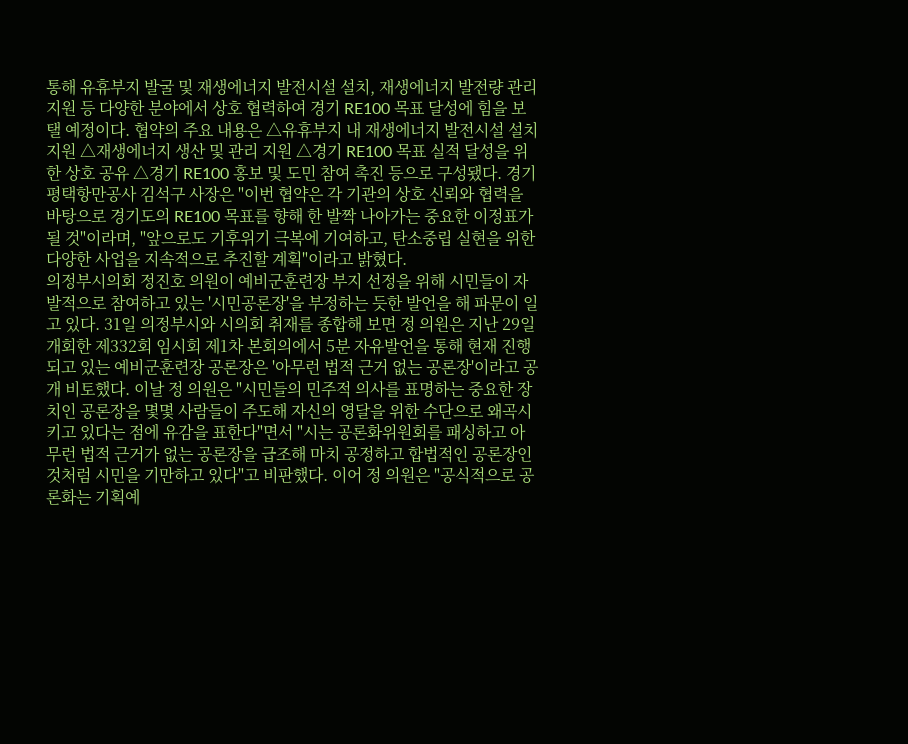통해 유휴부지 발굴 및 재생에너지 발전시설 설치, 재생에너지 발전량 관리 지원 등 다양한 분야에서 상호 협력하여 경기 RE100 목표 달성에 힘을 보탤 예정이다. 협약의 주요 내용은 △유휴부지 내 재생에너지 발전시설 설치 지원 △재생에너지 생산 및 관리 지원 △경기 RE100 목표 실적 달성을 위한 상호 공유 △경기 RE100 홍보 및 도민 참여 촉진 등으로 구성됐다. 경기평택항만공사 김석구 사장은 "이번 협약은 각 기관의 상호 신뢰와 협력을 바탕으로 경기도의 RE100 목표를 향해 한 발짝 나아가는 중요한 이정표가 될 것"이라며, "앞으로도 기후위기 극복에 기여하고, 탄소중립 실현을 위한 다양한 사업을 지속적으로 추진할 계획"이라고 밝혔다.
의정부시의회 정진호 의원이 예비군훈련장 부지 선정을 위해 시민들이 자발적으로 참여하고 있는 '시민공론장'을 부정하는 듯한 발언을 해 파문이 일고 있다. 31일 의정부시와 시의회 취재를 종합해 보면 정 의원은 지난 29일 개회한 제332회 임시회 제1차 본회의에서 5분 자유발언을 통해 현재 진행되고 있는 예비군훈련장 공론장은 '아무런 법적 근거 없는 공론장'이라고 공개 비토했다. 이날 정 의원은 "시민들의 민주적 의사를 표명하는 중요한 장치인 공론장을 몇몇 사람들이 주도해 자신의 영달을 위한 수단으로 왜곡시키고 있다는 점에 유감을 표한다"면서 "시는 공론화위원회를 패싱하고 아무런 법적 근거가 없는 공론장을 급조해 마치 공정하고 합법적인 공론장인 것처럼 시민을 기만하고 있다"고 비판했다. 이어 정 의원은 "공식적으로 공론화는 기획예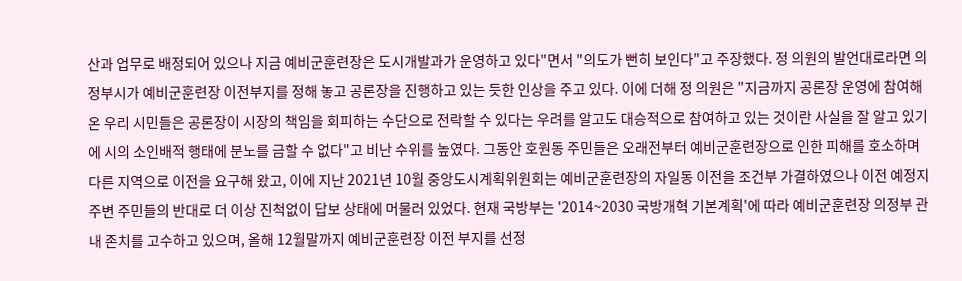산과 업무로 배정되어 있으나 지금 예비군훈련장은 도시개발과가 운영하고 있다"면서 "의도가 뻔히 보인다"고 주장했다. 정 의원의 발언대로라면 의정부시가 예비군훈련장 이전부지를 정해 놓고 공론장을 진행하고 있는 듯한 인상을 주고 있다. 이에 더해 정 의원은 "지금까지 공론장 운영에 참여해 온 우리 시민들은 공론장이 시장의 책임을 회피하는 수단으로 전락할 수 있다는 우려를 알고도 대승적으로 참여하고 있는 것이란 사실을 잘 알고 있기에 시의 소인배적 행태에 분노를 금할 수 없다"고 비난 수위를 높였다. 그동안 호원동 주민들은 오래전부터 예비군훈련장으로 인한 피해를 호소하며 다른 지역으로 이전을 요구해 왔고, 이에 지난 2021년 10월 중앙도시계획위원회는 예비군훈련장의 자일동 이전을 조건부 가결하였으나 이전 예정지 주변 주민들의 반대로 더 이상 진척없이 답보 상태에 머물러 있었다. 현재 국방부는 '2014~2030 국방개혁 기본계획'에 따라 예비군훈련장 의정부 관내 존치를 고수하고 있으며, 올해 12월말까지 예비군훈련장 이전 부지를 선정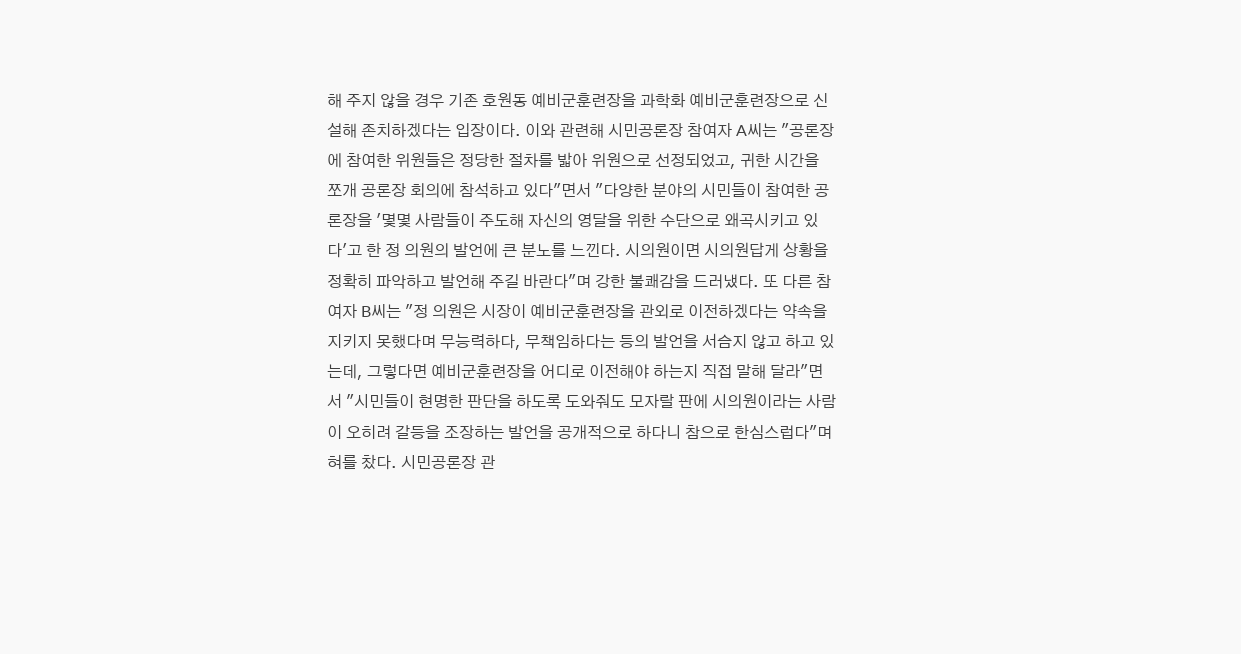해 주지 않을 경우 기존 호원동 예비군훈련장을 과학화 예비군훈련장으로 신설해 존치하겠다는 입장이다. 이와 관련해 시민공론장 참여자 A씨는 "공론장에 참여한 위원들은 정당한 절차를 밟아 위원으로 선정되었고, 귀한 시간을 쪼개 공론장 회의에 참석하고 있다"면서 "다양한 분야의 시민들이 참여한 공론장을 '몇몇 사람들이 주도해 자신의 영달을 위한 수단으로 왜곡시키고 있다'고 한 정 의원의 발언에 큰 분노를 느낀다. 시의원이면 시의원답게 상황을 정확히 파악하고 발언해 주길 바란다"며 강한 불쾌감을 드러냈다. 또 다른 참여자 B씨는 "정 의원은 시장이 예비군훈련장을 관외로 이전하겠다는 약속을 지키지 못했다며 무능력하다, 무책임하다는 등의 발언을 서슴지 않고 하고 있는데, 그렇다면 예비군훈련장을 어디로 이전해야 하는지 직접 말해 달라"면서 "시민들이 현명한 판단을 하도록 도와줘도 모자랄 판에 시의원이라는 사람이 오히려 갈등을 조장하는 발언을 공개적으로 하다니 참으로 한심스럽다"며 혀를 찼다. 시민공론장 관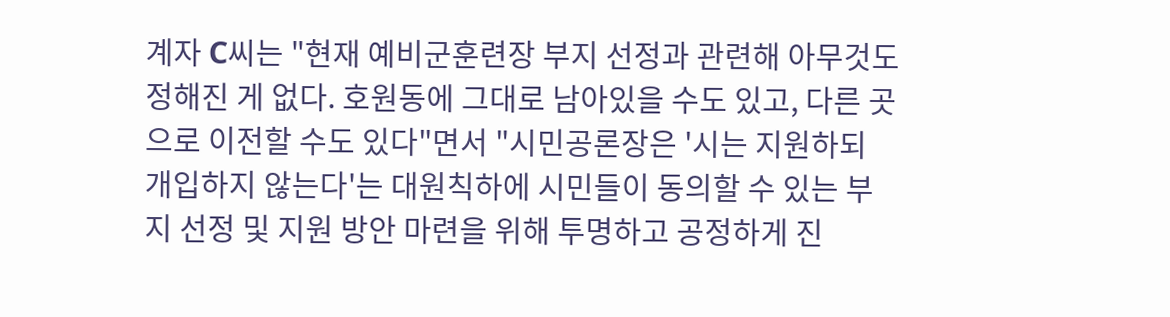계자 C씨는 "현재 예비군훈련장 부지 선정과 관련해 아무것도 정해진 게 없다. 호원동에 그대로 남아있을 수도 있고, 다른 곳으로 이전할 수도 있다"면서 "시민공론장은 '시는 지원하되 개입하지 않는다'는 대원칙하에 시민들이 동의할 수 있는 부지 선정 및 지원 방안 마련을 위해 투명하고 공정하게 진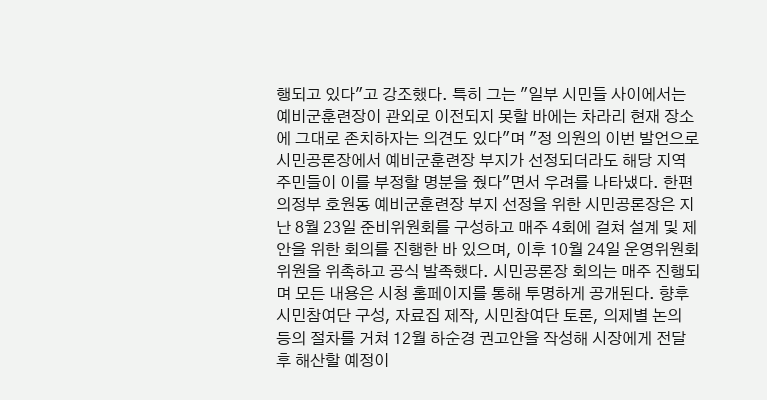행되고 있다"고 강조했다. 특히 그는 "일부 시민들 사이에서는 예비군훈련장이 관외로 이전되지 못할 바에는 차라리 현재 장소에 그대로 존치하자는 의견도 있다"며 "정 의원의 이번 발언으로 시민공론장에서 예비군훈련장 부지가 선정되더라도 해당 지역 주민들이 이를 부정할 명분을 줬다"면서 우려를 나타냈다. 한편 의정부 호원동 예비군훈련장 부지 선정을 위한 시민공론장은 지난 8월 23일 준비위원회를 구성하고 매주 4회에 걸쳐 설계 및 제안을 위한 회의를 진행한 바 있으며, 이후 10월 24일 운영위원회 위원을 위촉하고 공식 발족했다. 시민공론장 회의는 매주 진행되며 모든 내용은 시청 홈페이지를 통해 투명하게 공개된다. 향후 시민참여단 구성, 자료집 제작, 시민참여단 토론, 의제별 논의 등의 절차를 거쳐 12월 하순경 권고안을 작성해 시장에게 전달 후 해산할 예정이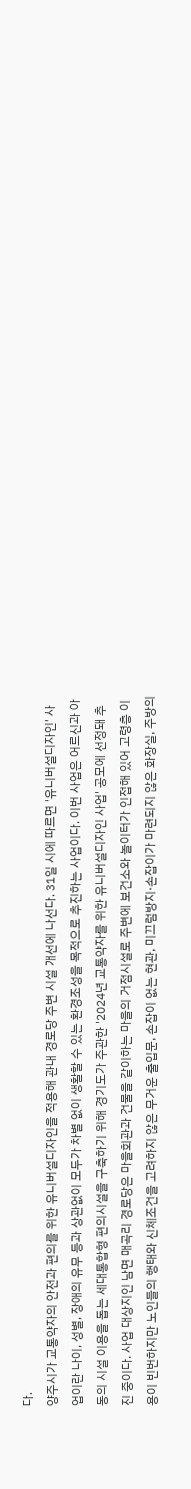다.
양주시가 교통약자의 안전과 편의를 위한 유니버설디자인을 적용해 관내 경로당 주변 시설 개선에 나선다. 31일 시에 따르면 '유니버설디자인' 사업이란 나이, 성별, 장애의 유무 등과 상관없이 모두가 차별 없이 생활할 수 있는 환경조성을 목적으로 추진하는 사업이다. 이번 사업은 어르신과 아동의 시설 이용을 돕는 세대통합형 편의시설을 구축하기 위해 경기도가 주관한 '2024년 교통약자를 위한 유니버설디자인 사업' 공모에 선정돼 추진 중이다. 사업 대상지인 남면 매곡리 경로당은 마을회관과 건물을 같이하는 마을의 거점시설로 주변에 보건소와 놀이터가 인접해 있어 고령층 이용이 빈번하지만 노인들의 행태와 신체조건을 고려하지 않은 무거운 출입문, 손잡이 없는 현관, 미끄럼방지·손잡이가 마련되지 않은 화장실, 주방의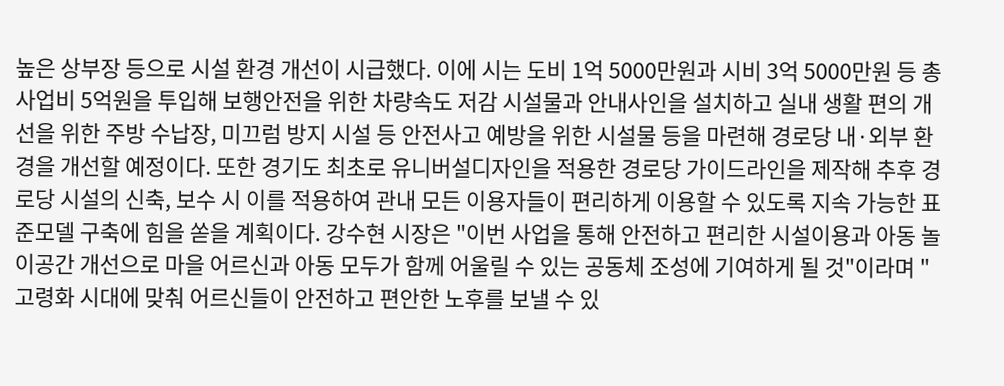높은 상부장 등으로 시설 환경 개선이 시급했다. 이에 시는 도비 1억 5000만원과 시비 3억 5000만원 등 총 사업비 5억원을 투입해 보행안전을 위한 차량속도 저감 시설물과 안내사인을 설치하고 실내 생활 편의 개선을 위한 주방 수납장, 미끄럼 방지 시설 등 안전사고 예방을 위한 시설물 등을 마련해 경로당 내·외부 환경을 개선할 예정이다. 또한 경기도 최초로 유니버설디자인을 적용한 경로당 가이드라인을 제작해 추후 경로당 시설의 신축, 보수 시 이를 적용하여 관내 모든 이용자들이 편리하게 이용할 수 있도록 지속 가능한 표준모델 구축에 힘을 쏟을 계획이다. 강수현 시장은 "이번 사업을 통해 안전하고 편리한 시설이용과 아동 놀이공간 개선으로 마을 어르신과 아동 모두가 함께 어울릴 수 있는 공동체 조성에 기여하게 될 것"이라며 "고령화 시대에 맞춰 어르신들이 안전하고 편안한 노후를 보낼 수 있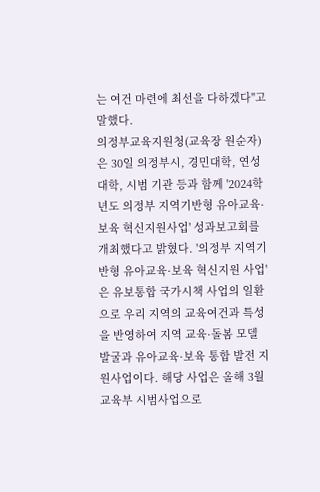는 여건 마련에 최선을 다하겠다"고 말했다.
의정부교육지원청(교육장 원순자)은 30일 의정부시, 경민대학, 연성대학, 시범 기관 등과 함께 '2024학년도 의정부 지역기반형 유아교육·보육 혁신지원사업' 성과보고회를 개최했다고 밝혔다. '의정부 지역기반형 유아교육·보육 혁신지원 사업'은 유보통합 국가시책 사업의 일환으로 우리 지역의 교육여건과 특성을 반영하여 지역 교육·돌봄 모델 발굴과 유아교육·보육 통합 발전 지원사업이다. 해당 사업은 올해 3월 교육부 시범사업으로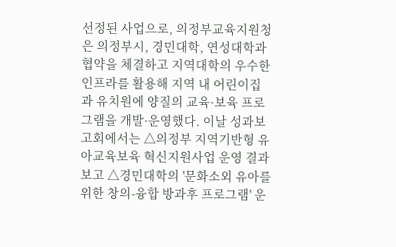선정된 사업으로, 의정부교육지원청은 의정부시, 경민대학, 연성대학과 협약을 체결하고 지역대학의 우수한 인프라를 활용해 지역 내 어린이집과 유치원에 양질의 교육·보육 프로그램을 개발·운영했다. 이날 성과보고회에서는 △의정부 지역기반형 유아교육보육 혁신지원사업 운영 결과보고 △경민대학의 '문화소외 유아를 위한 창의-융합 방과후 프로그램' 운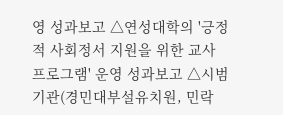영 성과보고 △연성대학의 '긍정적 사회정서 지원을 위한 교사 프로그램' 운영 성과보고 △시범 기관(경민대부설유치원, 민락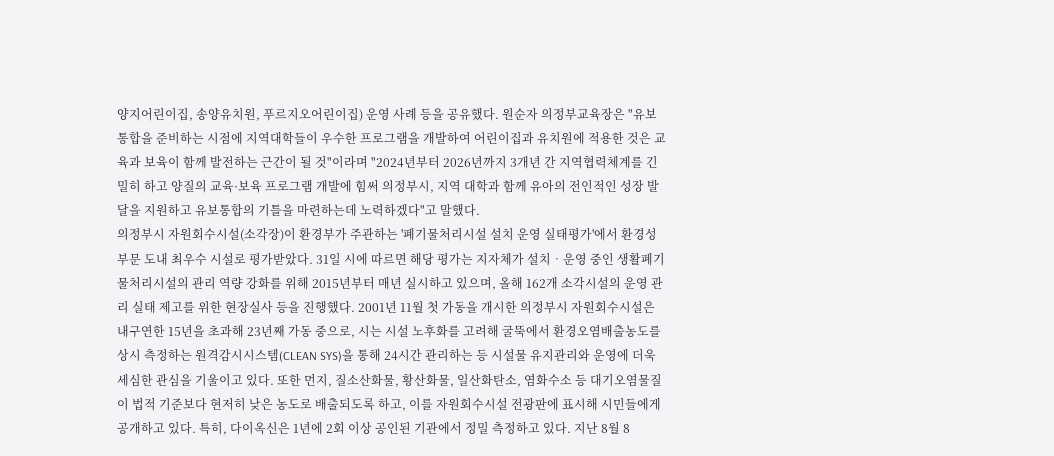양지어린이집, 송양유치원, 푸르지오어린이집) 운영 사례 등을 공유했다. 원순자 의정부교육장은 "유보통합을 준비하는 시점에 지역대학들이 우수한 프로그램을 개발하여 어린이집과 유치원에 적용한 것은 교육과 보육이 함께 발전하는 근간이 될 것"이라며 "2024년부터 2026년까지 3개년 간 지역협력체계를 긴밀히 하고 양질의 교육·보육 프로그램 개발에 힘써 의정부시, 지역 대학과 함께 유아의 전인적인 성장 발달을 지원하고 유보통합의 기틀을 마련하는데 노력하겠다"고 말했다.
의정부시 자원회수시설(소각장)이 환경부가 주관하는 '폐기물처리시설 설치 운영 실태평가'에서 환경성 부문 도내 최우수 시설로 평가받았다. 31일 시에 따르면 해당 평가는 지자체가 설치‧운영 중인 생활폐기물처리시설의 관리 역량 강화를 위해 2015년부터 매년 실시하고 있으며, 올해 162개 소각시설의 운영 관리 실태 제고를 위한 현장실사 등을 진행했다. 2001년 11월 첫 가동을 개시한 의정부시 자원회수시설은 내구연한 15년을 초과해 23년째 가동 중으로, 시는 시설 노후화를 고려해 굴뚝에서 환경오염배출농도를 상시 측정하는 원격감시시스템(CLEAN SYS)을 통해 24시간 관리하는 등 시설물 유지관리와 운영에 더욱 세심한 관심을 기울이고 있다. 또한 먼지, 질소산화물, 황산화물, 일산화탄소, 염화수소 등 대기오염물질이 법적 기준보다 현저히 낮은 농도로 배출되도록 하고, 이를 자원회수시설 전광판에 표시해 시민들에게 공개하고 있다. 특히, 다이옥신은 1년에 2회 이상 공인된 기관에서 정밀 측정하고 있다. 지난 8월 8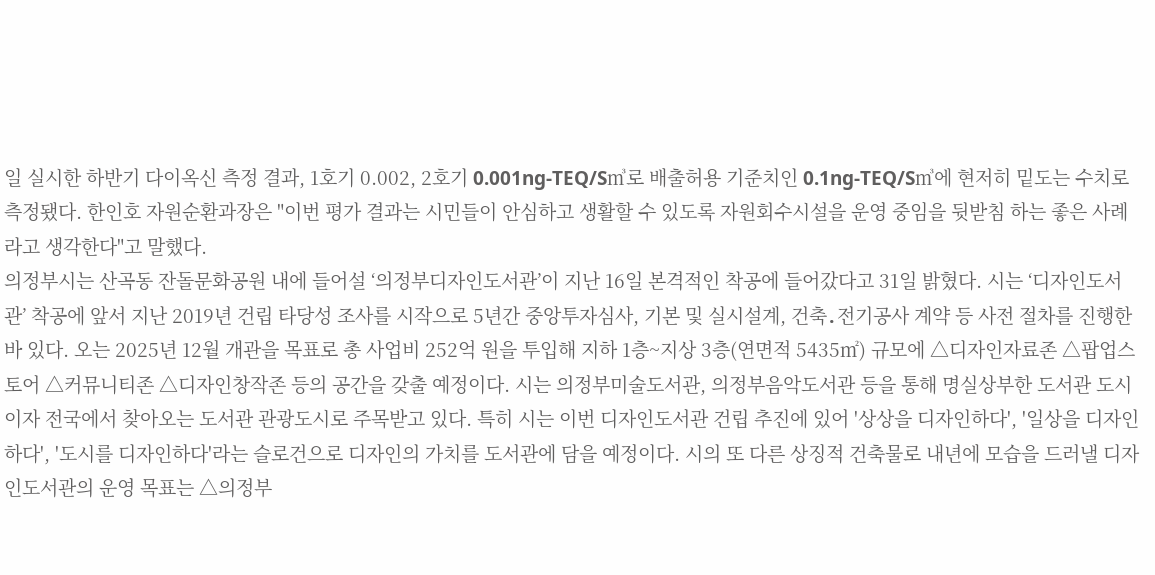일 실시한 하반기 다이옥신 측정 결과, 1호기 0.002, 2호기 0.001ng-TEQ/S㎥로 배출허용 기준치인 0.1ng-TEQ/S㎥에 현저히 밑도는 수치로 측정됐다. 한인호 자원순환과장은 "이번 평가 결과는 시민들이 안심하고 생활할 수 있도록 자원회수시설을 운영 중임을 뒷받침 하는 좋은 사례라고 생각한다"고 말했다.
의정부시는 산곡동 잔돌문화공원 내에 들어설 ‘의정부디자인도서관’이 지난 16일 본격적인 착공에 들어갔다고 31일 밝혔다. 시는 ‘디자인도서관’ 착공에 앞서 지난 2019년 건립 타당성 조사를 시작으로 5년간 중앙투자심사, 기본 및 실시설계, 건축․전기공사 계약 등 사전 절차를 진행한 바 있다. 오는 2025년 12월 개관을 목표로 총 사업비 252억 원을 투입해 지하 1층~지상 3층(연면적 5435㎡) 규모에 △디자인자료존 △팝업스토어 △커뮤니티존 △디자인창작존 등의 공간을 갖출 예정이다. 시는 의정부미술도서관, 의정부음악도서관 등을 통해 명실상부한 도서관 도시이자 전국에서 찾아오는 도서관 관광도시로 주목받고 있다. 특히 시는 이번 디자인도서관 건립 추진에 있어 '상상을 디자인하다', '일상을 디자인하다', '도시를 디자인하다'라는 슬로건으로 디자인의 가치를 도서관에 담을 예정이다. 시의 또 다른 상징적 건축물로 내년에 모습을 드러낼 디자인도서관의 운영 목표는 △의정부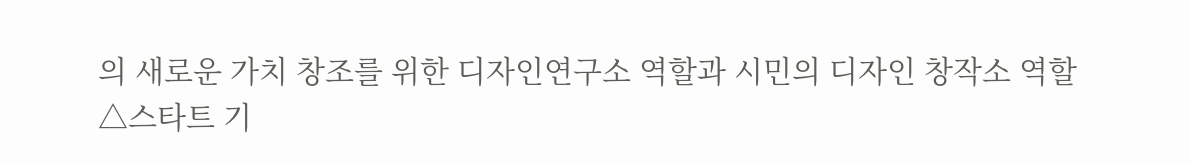의 새로운 가치 창조를 위한 디자인연구소 역할과 시민의 디자인 창작소 역할 △스타트 기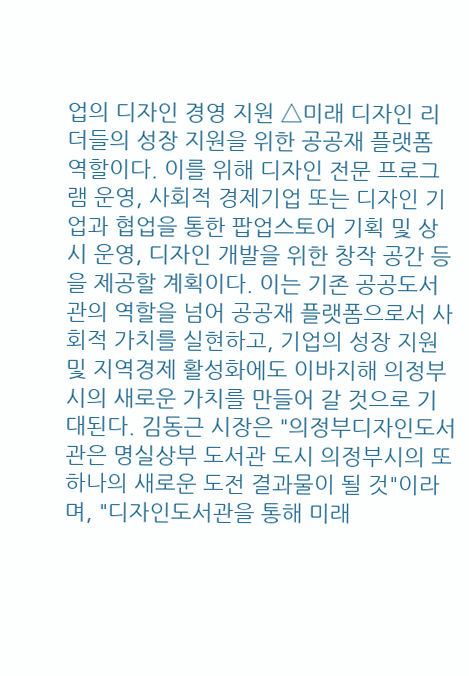업의 디자인 경영 지원 △미래 디자인 리더들의 성장 지원을 위한 공공재 플랫폼 역할이다. 이를 위해 디자인 전문 프로그램 운영, 사회적 경제기업 또는 디자인 기업과 협업을 통한 팝업스토어 기획 및 상시 운영, 디자인 개발을 위한 창작 공간 등을 제공할 계획이다. 이는 기존 공공도서관의 역할을 넘어 공공재 플랫폼으로서 사회적 가치를 실현하고, 기업의 성장 지원 및 지역경제 활성화에도 이바지해 의정부시의 새로운 가치를 만들어 갈 것으로 기대된다. 김동근 시장은 "의정부디자인도서관은 명실상부 도서관 도시 의정부시의 또 하나의 새로운 도전 결과물이 될 것"이라며, "디자인도서관을 통해 미래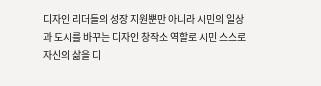디자인 리더들의 성장 지원뿐만 아니라 시민의 일상과 도시를 바꾸는 디자인 창작소 역할로 시민 스스로 자신의 삶을 디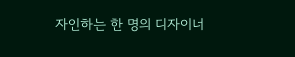자인하는 한 명의 디자이너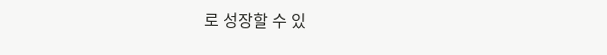로 성장할 수 있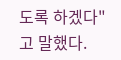도록 하겠다"고 말했다.